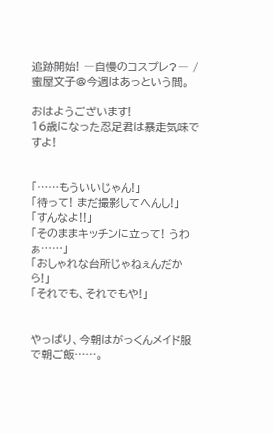追跡開始! ―自慢のコスプレ?― / 蜜屋文子@今週はあっという間。

おはようございます!
16歳になった忍足君は暴走気味ですよ!


「……もういいじゃん!」
「待って! まだ撮影してへんし!」
「すんなよ!!」
「そのままキッチンに立って! うわぁ……」
「おしゃれな台所じゃねぇんだから!」
「それでも、それでもや!」


やっぱり、今朝はがっくんメイド服で朝ご飯……。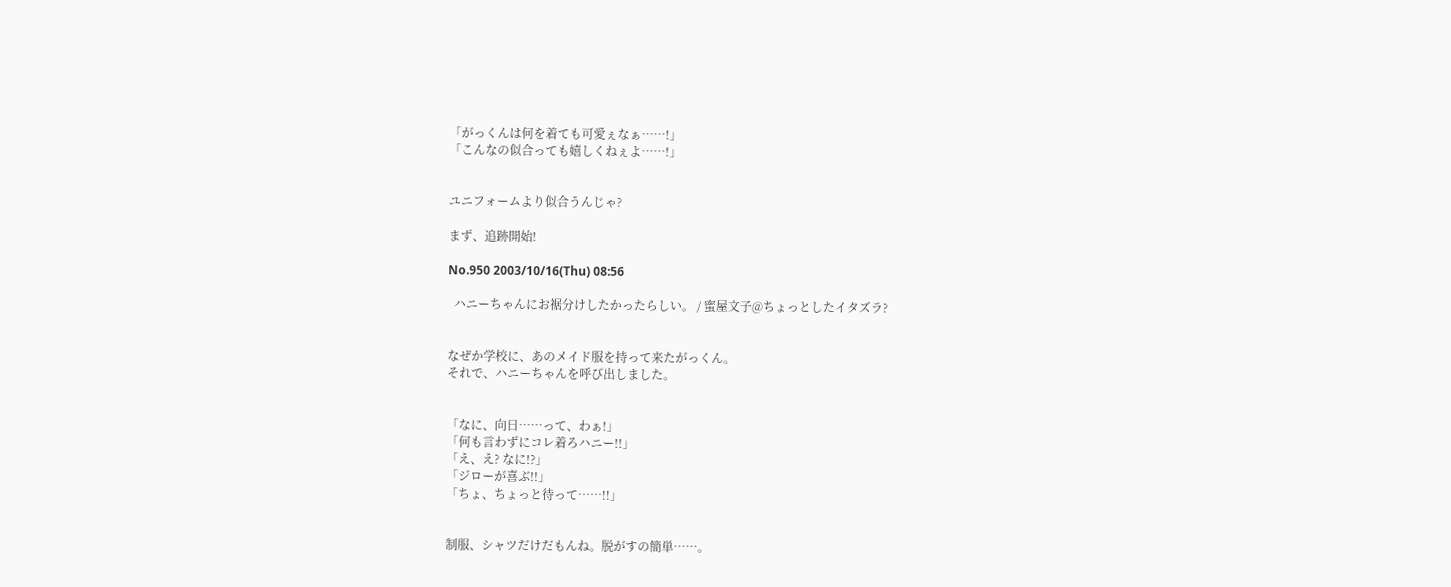「がっくんは何を着ても可愛ぇなぁ……!」
「こんなの似合っても嬉しくねぇよ……!」


ユニフォームより似合うんじゃ?

まず、追跡開始!

No.950 2003/10/16(Thu) 08:56

  ハニーちゃんにお裾分けしたかったらしい。 / 蜜屋文子@ちょっとしたイタズラ?


なぜか学校に、あのメイド服を持って来たがっくん。
それで、ハニーちゃんを呼び出しました。


「なに、向日……って、わぁ!」
「何も言わずにコレ着ろハニー!!」
「え、え? なに!?」
「ジローが喜ぶ!!」
「ちょ、ちょっと待って……!!」


制服、シャツだけだもんね。脱がすの簡単……。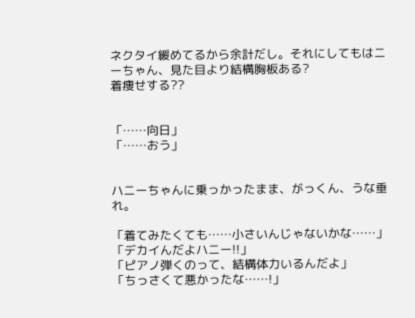ネクタイ緩めてるから余計だし。それにしてもはニーちゃん、見た目より結構胸板ある?
着痩せする??


「……向日」
「……おう」


ハニーちゃんに乗っかったまま、がっくん、うな垂れ。

「着てみたくても……小さいんじゃないかな……」
「デカイんだよハニー!!」
「ピアノ弾くのって、結構体力いるんだよ」
「ちっさくて悪かったな……!」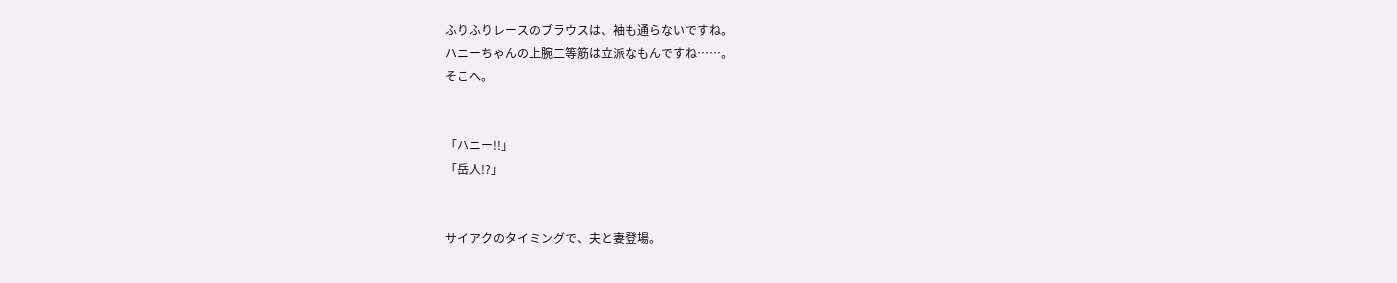ふりふりレースのブラウスは、袖も通らないですね。
ハニーちゃんの上腕二等筋は立派なもんですね……。
そこへ。


「ハニー!!」
「岳人!?」


サイアクのタイミングで、夫と妻登場。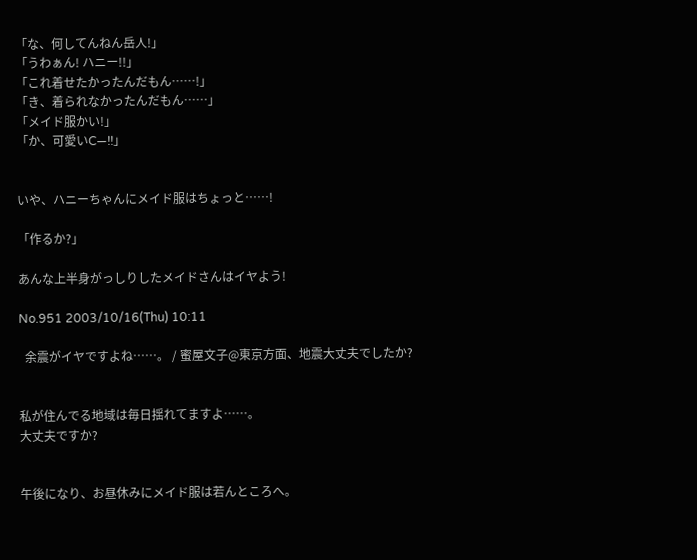「な、何してんねん岳人!」
「うわぁん! ハニー!!」
「これ着せたかったんだもん……!」
「き、着られなかったんだもん……」
「メイド服かい!」
「か、可愛いC―!!」


いや、ハニーちゃんにメイド服はちょっと……!

「作るか?」

あんな上半身がっしりしたメイドさんはイヤよう!

No.951 2003/10/16(Thu) 10:11

  余震がイヤですよね……。 / 蜜屋文子@東京方面、地震大丈夫でしたか?


私が住んでる地域は毎日揺れてますよ……。
大丈夫ですか?


午後になり、お昼休みにメイド服は若んところへ。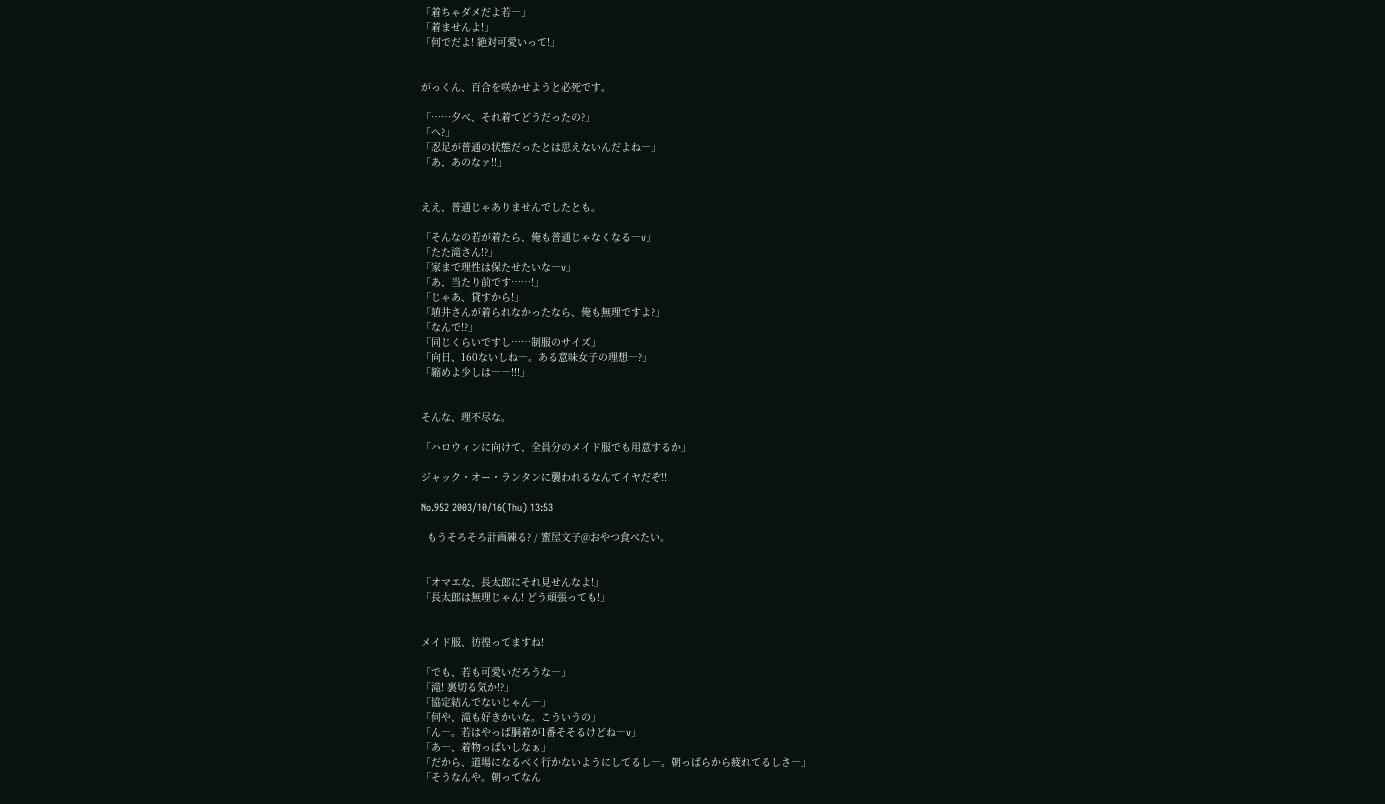「着ちゃダメだよ若―」
「着ませんよ!」
「何でだよ! 絶対可愛いって!」


がっくん、百合を咲かせようと必死です。

「……夕べ、それ着てどうだったの?」
「へ?」
「忍足が普通の状態だったとは思えないんだよね―」
「あ、あのなァ!!」


ええ、普通じゃありませんでしたとも。

「そんなの若が着たら、俺も普通じゃなくなる―v」
「たた滝さん!?」
「家まで理性は保たせたいな―v」
「あ、当たり前です……!」
「じゃあ、貸すから!」
「埴井さんが着られなかったなら、俺も無理ですよ?」
「なんで!?」
「同じくらいですし……制服のサイズ」
「向日、160ないしね―。ある意味女子の理想―?」
「縮めよ少しは――!!!」


そんな、理不尽な。

「ハロウィンに向けて、全員分のメイド服でも用意するか」

ジャック・オー・ランタンに襲われるなんてイヤだぞ!!

No.952 2003/10/16(Thu) 13:53

  もうそろそろ計画練る? / 蜜屋文子@おやつ食べたい。


「オマエな、長太郎にそれ見せんなよ!」
「長太郎は無理じゃん! どう頑張っても!」


メイド服、彷徨ってますね!

「でも、若も可愛いだろうな―」
「滝! 裏切る気か!?」
「協定結んでないじゃん―」
「何や、滝も好きかいな。こういうの」
「ん―。若はやっぱ胴着が1番そそるけどね―v」
「あ―、着物っぱいしなぁ」
「だから、道場になるべく行かないようにしてるし―。朝っぱらから疲れてるしさ―」
「そうなんや。朝ってなん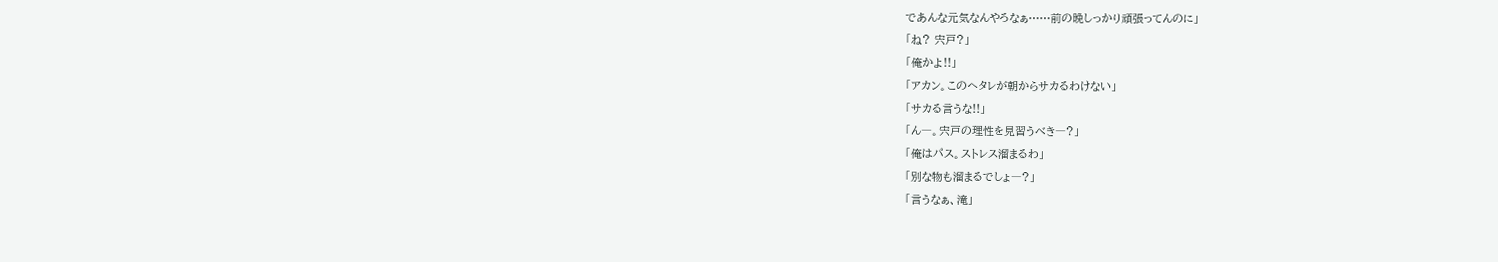であんな元気なんやろなぁ……前の晩しっかり頑張ってんのに」
「ね? 宍戸?」
「俺かよ!!」
「アカン。このヘタレが朝からサカるわけない」
「サカる言うな!!」
「ん―。宍戸の理性を見習うべき―?」
「俺はパス。ストレス溜まるわ」
「別な物も溜まるでしょ―?」
「言うなぁ、滝」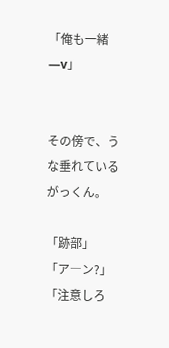「俺も一緒―v」


その傍で、うな垂れているがっくん。

「跡部」
「ア―ン?」
「注意しろ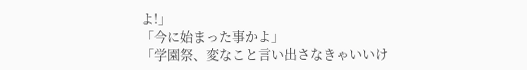よ!」
「今に始まった事かよ」
「学園祭、変なこと言い出さなきゃいいけ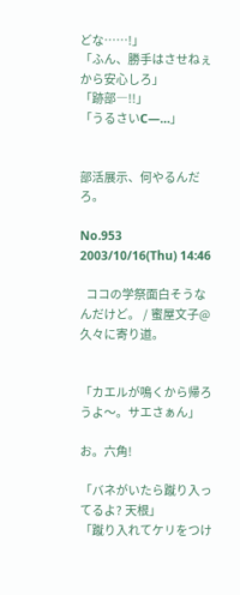どな……!」
「ふん、勝手はさせねぇから安心しろ」
「跡部―!!」
「うるさいC―…」


部活展示、何やるんだろ。

No.953 2003/10/16(Thu) 14:46

  ココの学祭面白そうなんだけど。 / 蜜屋文子@久々に寄り道。


「カエルが鳴くから帰ろうよ〜。サエさぁん」

お。六角!

「バネがいたら蹴り入ってるよ? 天根」
「蹴り入れてケリをつけ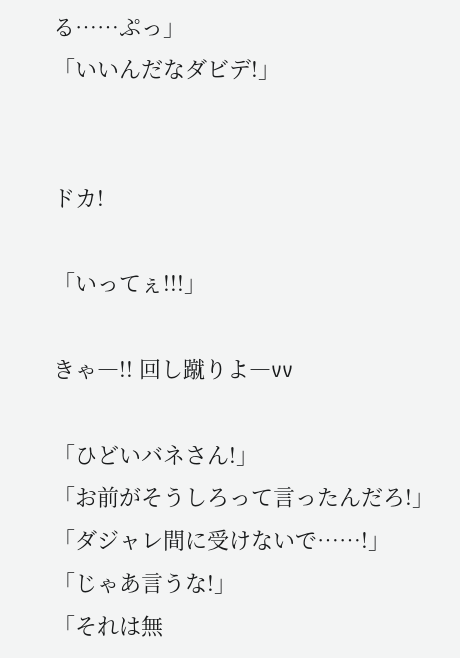る……ぷっ」
「いいんだなダビデ!」


ドカ!

「いってぇ!!!」

きゃ―!! 回し蹴りよ―vv

「ひどいバネさん!」
「お前がそうしろって言ったんだろ!」
「ダジャレ間に受けないで……!」
「じゃあ言うな!」
「それは無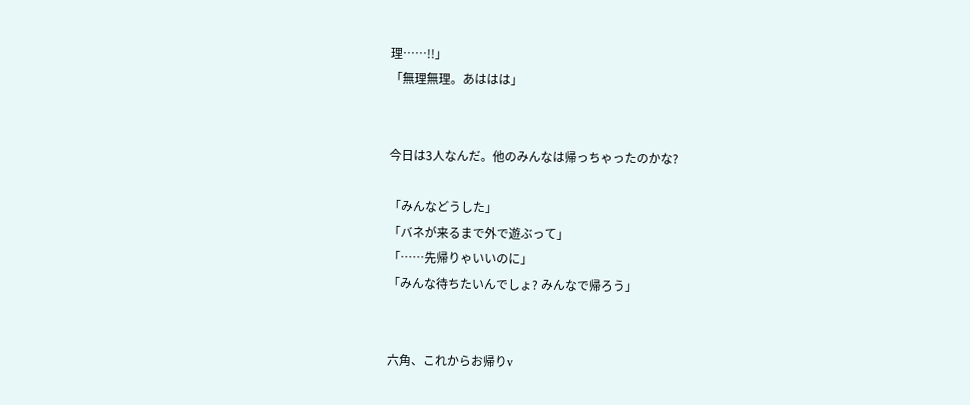理……!!」
「無理無理。あははは」


今日は3人なんだ。他のみんなは帰っちゃったのかな?

「みんなどうした」
「バネが来るまで外で遊ぶって」
「……先帰りゃいいのに」
「みんな待ちたいんでしょ? みんなで帰ろう」


六角、これからお帰りv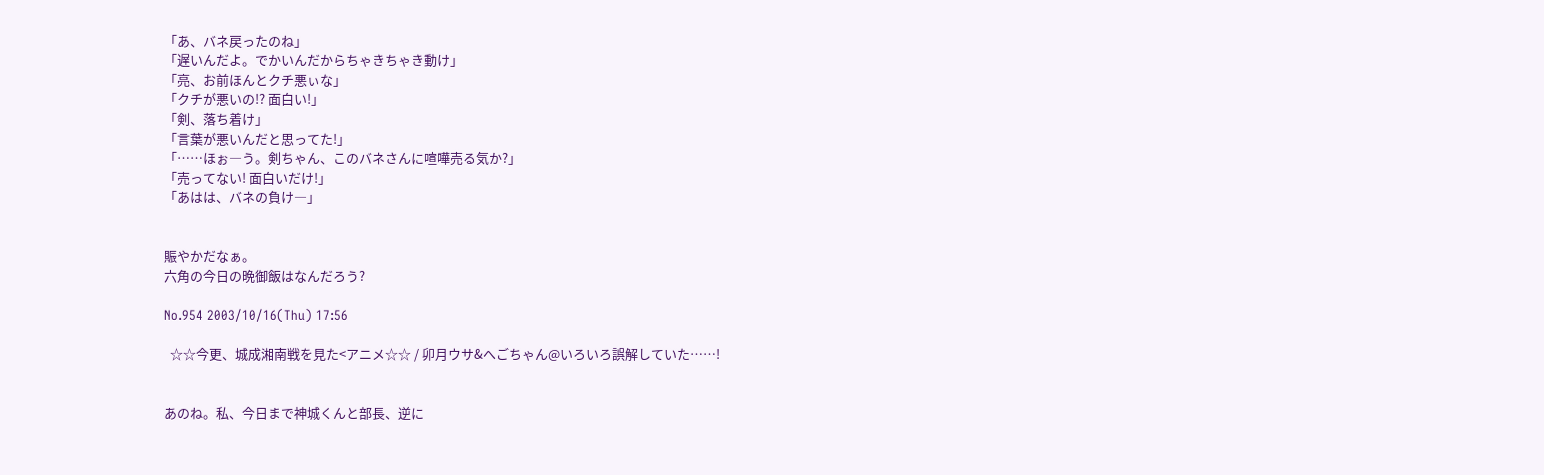「あ、バネ戻ったのね」
「遅いんだよ。でかいんだからちゃきちゃき動け」
「亮、お前ほんとクチ悪ぃな」
「クチが悪いの!? 面白い!」
「剣、落ち着け」
「言葉が悪いんだと思ってた!」
「……ほぉ―う。剣ちゃん、このバネさんに喧嘩売る気か?」
「売ってない! 面白いだけ!」
「あはは、バネの負け―」


賑やかだなぁ。
六角の今日の晩御飯はなんだろう?

No.954 2003/10/16(Thu) 17:56

  ☆☆今更、城成湘南戦を見た<アニメ☆☆ / 卯月ウサ&へごちゃん@いろいろ誤解していた……!


あのね。私、今日まで神城くんと部長、逆に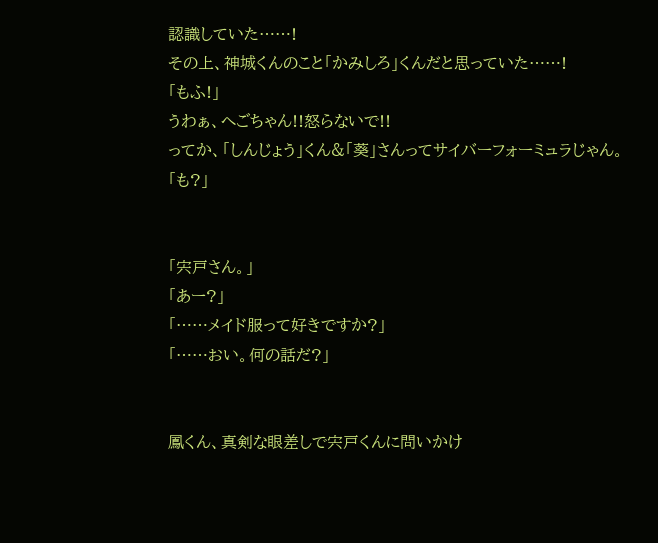認識していた……!
その上、神城くんのこと「かみしろ」くんだと思っていた……!
「もふ!」
うわぁ、へごちゃん!!怒らないで!!
ってか、「しんじょう」くん&「葵」さんってサイバーフォーミュラじゃん。
「も?」


「宍戸さん。」
「あー?」
「……メイド服って好きですか?」
「……おい。何の話だ?」


鳳くん、真剣な眼差しで宍戸くんに問いかけ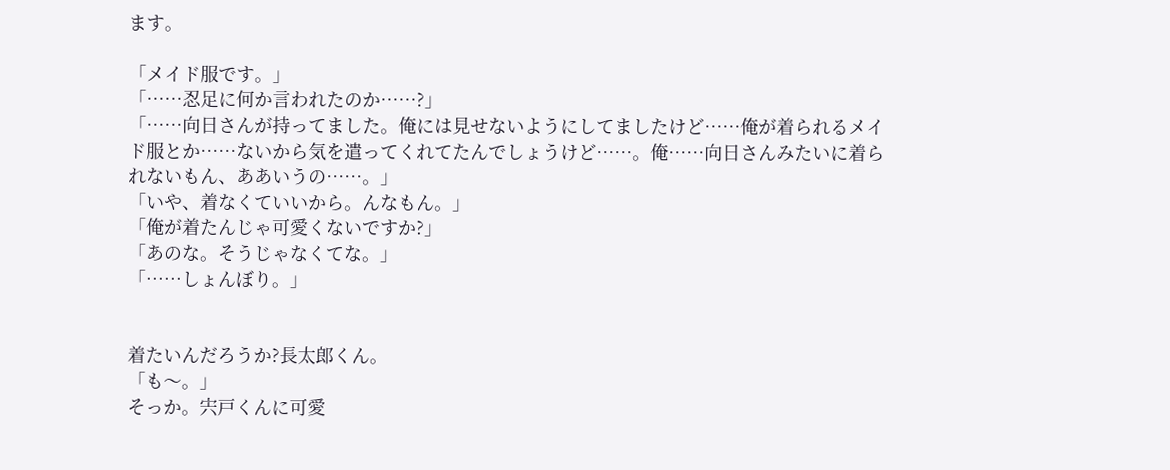ます。

「メイド服です。」
「……忍足に何か言われたのか……?」
「……向日さんが持ってました。俺には見せないようにしてましたけど……俺が着られるメイド服とか……ないから気を遣ってくれてたんでしょうけど……。俺……向日さんみたいに着られないもん、ああいうの……。」
「いや、着なくていいから。んなもん。」
「俺が着たんじゃ可愛くないですか?」
「あのな。そうじゃなくてな。」
「……しょんぼり。」


着たいんだろうか?長太郎くん。
「も〜。」
そっか。宍戸くんに可愛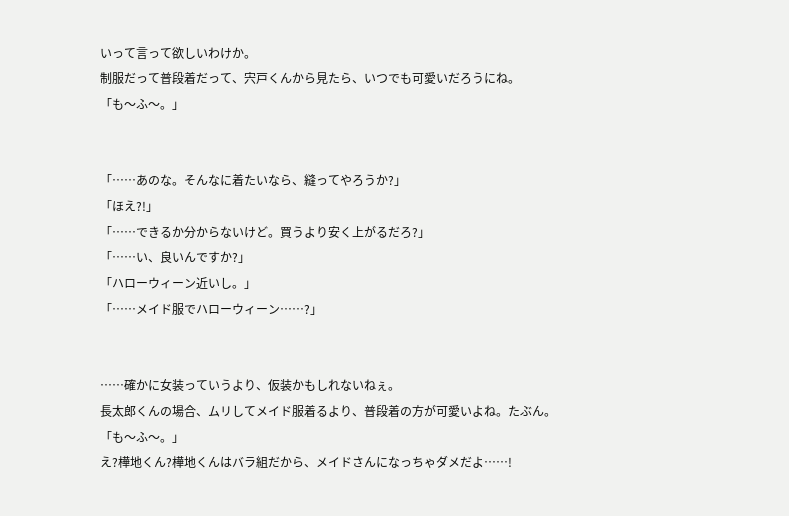いって言って欲しいわけか。
制服だって普段着だって、宍戸くんから見たら、いつでも可愛いだろうにね。
「も〜ふ〜。」


「……あのな。そんなに着たいなら、縫ってやろうか?」
「ほえ?!」
「……できるか分からないけど。買うより安く上がるだろ?」
「……い、良いんですか?」
「ハローウィーン近いし。」
「……メイド服でハローウィーン……?」


……確かに女装っていうより、仮装かもしれないねぇ。
長太郎くんの場合、ムリしてメイド服着るより、普段着の方が可愛いよね。たぶん。
「も〜ふ〜。」
え?樺地くん?樺地くんはバラ組だから、メイドさんになっちゃダメだよ……!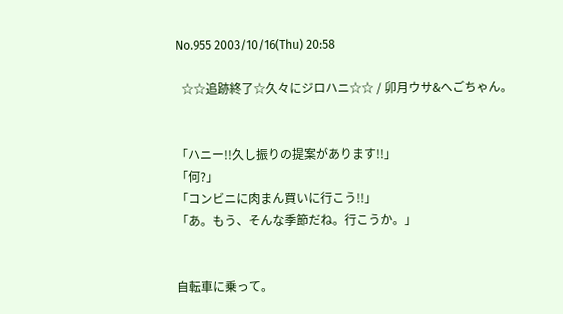No.955 2003/10/16(Thu) 20:58

  ☆☆追跡終了☆久々にジロハニ☆☆ / 卯月ウサ&へごちゃん。


「ハニー!!久し振りの提案があります!!」
「何?」
「コンビニに肉まん買いに行こう!!」
「あ。もう、そんな季節だね。行こうか。」


自転車に乗って。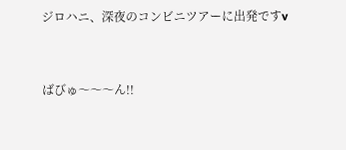ジロハニ、深夜のコンビニツアーに出発ですv


ばびゅ〜〜〜ん!!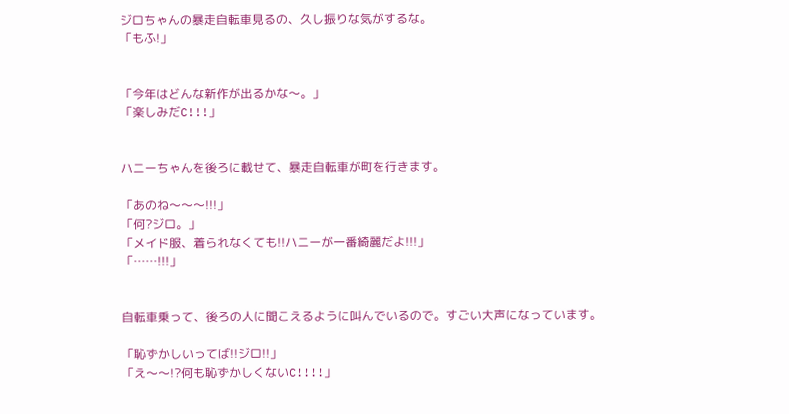ジロちゃんの暴走自転車見るの、久し振りな気がするな。
「もふ!」


「今年はどんな新作が出るかな〜。」
「楽しみだC!!!」


ハニーちゃんを後ろに載せて、暴走自転車が町を行きます。

「あのね〜〜〜!!!」
「何?ジロ。」
「メイド服、着られなくても!!ハニーが一番綺麗だよ!!!」
「……!!!」


自転車乗って、後ろの人に聞こえるように叫んでいるので。すごい大声になっています。

「恥ずかしいってば!!ジロ!!」
「え〜〜!?何も恥ずかしくないC!!!!」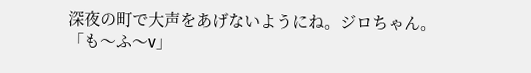深夜の町で大声をあげないようにね。ジロちゃん。
「も〜ふ〜v」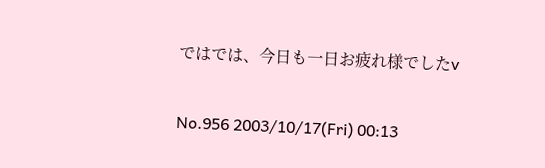ではでは、今日も一日お疲れ様でしたv

No.956 2003/10/17(Fri) 00:13